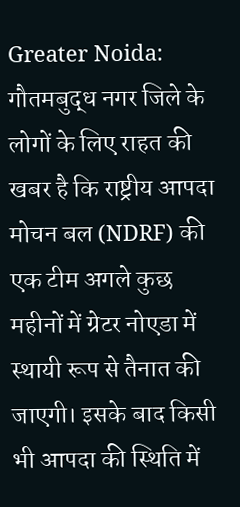Greater Noida: गौतमबुद्ध नगर जिले के लोगों के लिए राहत की खबर है कि राष्ट्रीय आपदा मोचन बल (NDRF) की एक टीम अगले कुछ महीनों में ग्रेटर नोएडा में स्थायी रूप से तैनात की जाएगी। इसके बाद किसी भी आपदा की स्थिति में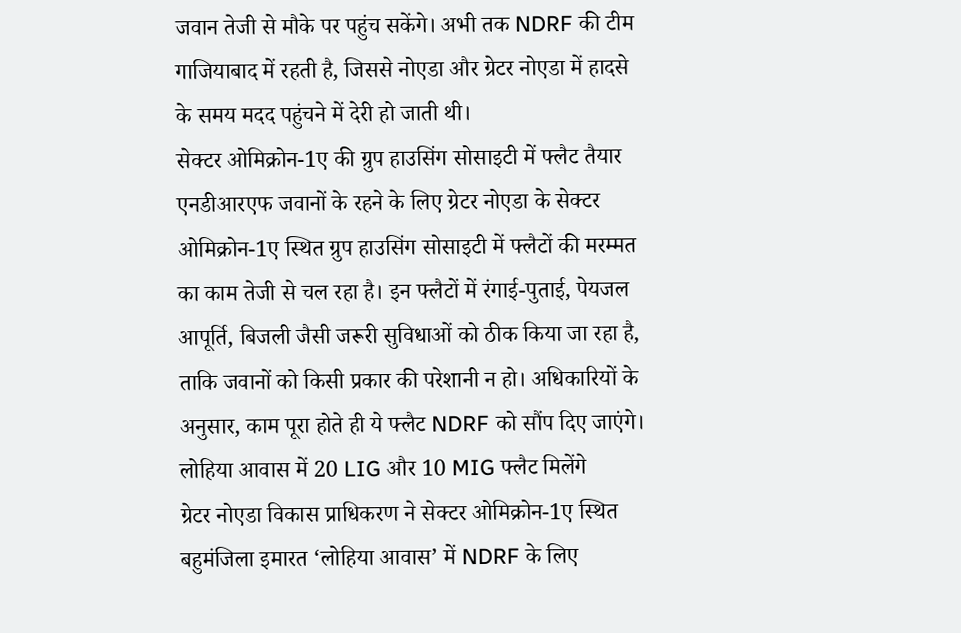जवान तेजी से मौके पर पहुंच सकेंगे। अभी तक NDRF की टीम गाजियाबाद में रहती है, जिससे नोएडा और ग्रेटर नोएडा में हादसे के समय मदद पहुंचने में देरी हो जाती थी।
सेक्टर ओमिक्रोन-1ए की ग्रुप हाउसिंग सोसाइटी में फ्लैट तैयार
एनडीआरएफ जवानों के रहने के लिए ग्रेटर नोएडा के सेक्टर ओमिक्रोन-1ए स्थित ग्रुप हाउसिंग सोसाइटी में फ्लैटों की मरम्मत का काम तेजी से चल रहा है। इन फ्लैटों में रंगाई-पुताई, पेयजल आपूर्ति, बिजली जैसी जरूरी सुविधाओं को ठीक किया जा रहा है, ताकि जवानों को किसी प्रकार की परेशानी न हो। अधिकारियों के अनुसार, काम पूरा होते ही ये फ्लैट NDRF को सौंप दिए जाएंगे।
लोहिया आवास में 20 LIG और 10 MIG फ्लैट मिलेंगे
ग्रेटर नोएडा विकास प्राधिकरण ने सेक्टर ओमिक्रोन-1ए स्थित बहुमंजिला इमारत ‘लोहिया आवास’ में NDRF के लिए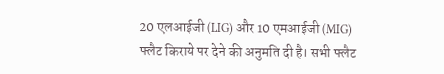20 एलआईजी (LIG) और 10 एमआईजी (MIG) फ्लैट किराये पर देने की अनुमति दी है। सभी फ्लैट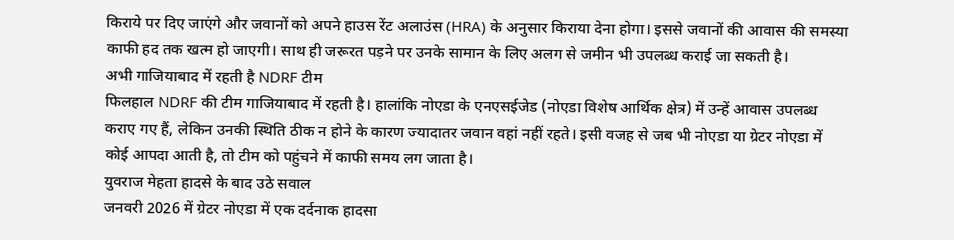किराये पर दिए जाएंगे और जवानों को अपने हाउस रेंट अलाउंस (HRA) के अनुसार किराया देना होगा। इससे जवानों की आवास की समस्या काफी हद तक खत्म हो जाएगी। साथ ही जरूरत पड़ने पर उनके सामान के लिए अलग से जमीन भी उपलब्ध कराई जा सकती है।
अभी गाजियाबाद में रहती है NDRF टीम
फिलहाल NDRF की टीम गाजियाबाद में रहती है। हालांकि नोएडा के एनएसईजेड (नोएडा विशेष आर्थिक क्षेत्र) में उन्हें आवास उपलब्ध कराए गए हैं, लेकिन उनकी स्थिति ठीक न होने के कारण ज्यादातर जवान वहां नहीं रहते। इसी वजह से जब भी नोएडा या ग्रेटर नोएडा में कोई आपदा आती है, तो टीम को पहुंचने में काफी समय लग जाता है।
युवराज मेहता हादसे के बाद उठे सवाल
जनवरी 2026 में ग्रेटर नोएडा में एक दर्दनाक हादसा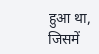हुआ था, जिसमें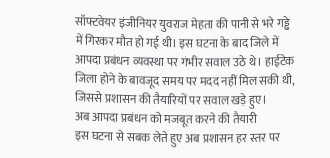सॉफ्टवेयर इंजीनियर युवराज मेहता की पानी से भरे गड्ढे में गिरकर मौत हो गई थी। इस घटना के बाद जिले में आपदा प्रबंधन व्यवस्था पर गंभीर सवाल उठे थे। हाईटेक जिला होने के बावजूद समय पर मदद नहीं मिल सकी थी, जिससे प्रशासन की तैयारियों पर सवाल खड़े हुए।
अब आपदा प्रबंधन को मजबूत करने की तैयारी
इस घटना से सबक लेते हुए अब प्रशासन हर स्तर पर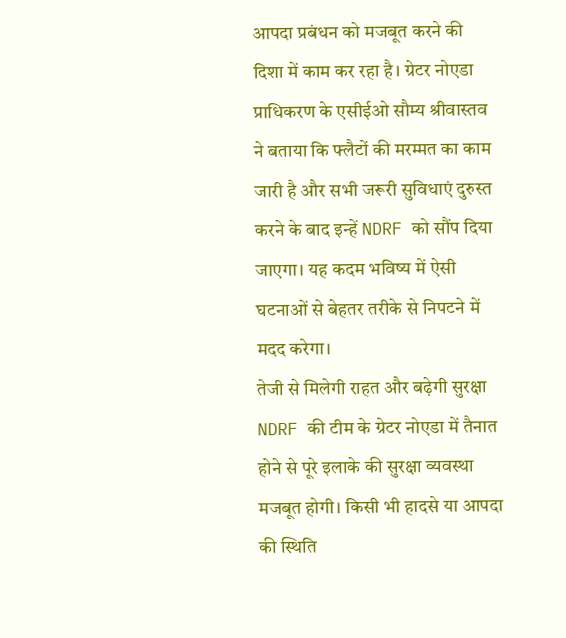आपदा प्रबंधन को मजबूत करने की दिशा में काम कर रहा है। ग्रेटर नोएडा प्राधिकरण के एसीईओ सौम्य श्रीवास्तव ने बताया कि फ्लैटों की मरम्मत का काम जारी है और सभी जरूरी सुविधाएं दुरुस्त करने के बाद इन्हें NDRF को सौंप दिया जाएगा। यह कदम भविष्य में ऐसी घटनाओं से बेहतर तरीके से निपटने में मदद करेगा।
तेजी से मिलेगी राहत और बढ़ेगी सुरक्षा
NDRF की टीम के ग्रेटर नोएडा में तैनात होने से पूरे इलाके की सुरक्षा व्यवस्था मजबूत होगी। किसी भी हादसे या आपदा की स्थिति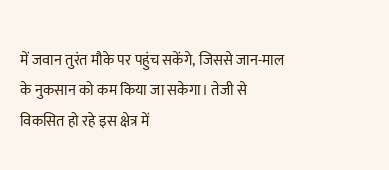में जवान तुरंत मौके पर पहुंच सकेंगे, जिससे जान-माल के नुकसान को कम किया जा सकेगा। तेजी से विकसित हो रहे इस क्षेत्र में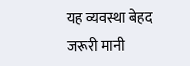यह व्यवस्था बेहद जरूरी मानी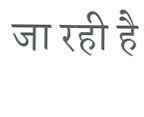जा रही है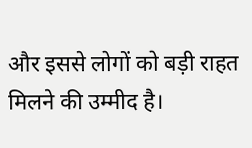और इससे लोगों को बड़ी राहत मिलने की उम्मीद है।